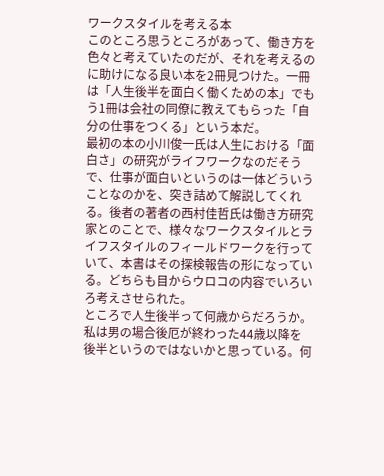ワークスタイルを考える本
このところ思うところがあって、働き方を色々と考えていたのだが、それを考えるのに助けになる良い本を2冊見つけた。一冊は「人生後半を面白く働くための本」でもう1冊は会社の同僚に教えてもらった「自分の仕事をつくる」という本だ。
最初の本の小川俊一氏は人生における「面白さ」の研究がライフワークなのだそうで、仕事が面白いというのは一体どういうことなのかを、突き詰めて解説してくれる。後者の著者の西村佳哲氏は働き方研究家とのことで、様々なワークスタイルとライフスタイルのフィールドワークを行っていて、本書はその探検報告の形になっている。どちらも目からウロコの内容でいろいろ考えさせられた。
ところで人生後半って何歳からだろうか。私は男の場合後厄が終わった44歳以降を後半というのではないかと思っている。何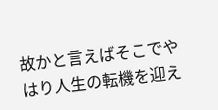故かと言えばそこでやはり人生の転機を迎え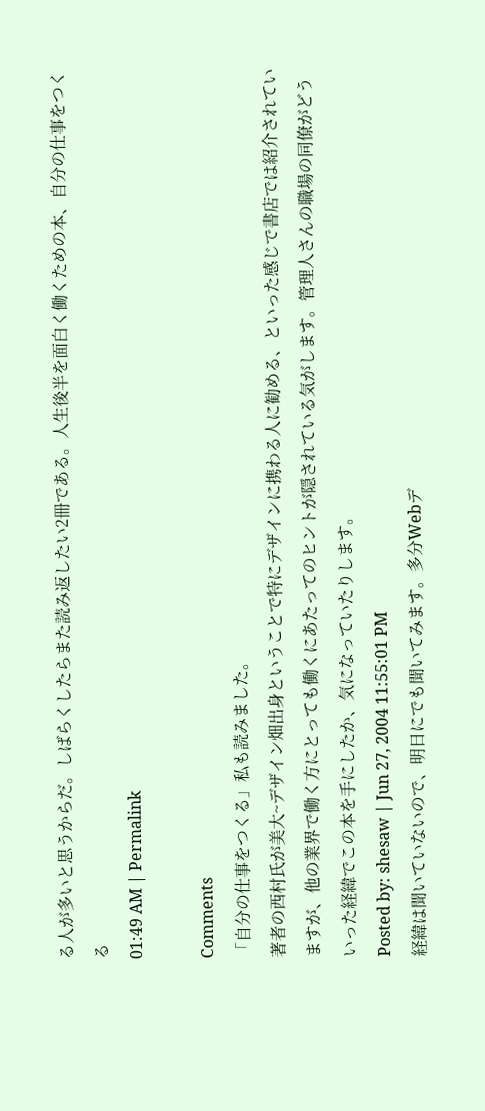る人が多いと思うからだ。しばらくしたらまた読み返したい2冊である。人生後半を面白く働くための本、自分の仕事をつくる
01:49 AM | Permalink

Comments
「自分の仕事をつくる」私も読みました。
著者の西村氏が美大~デザイン畑出身ということで特にデザインに携わる人に勧める、といった感じで書店では紹介されていますが、他の業界で働く方にとっても働くにあたってのヒントが隠されている気がします。管理人さんの職場の同僚がどういった経緯でこの本を手にしたか、気になっていたりします。
Posted by: shesaw | Jun 27, 2004 11:55:01 PM
経緯は聞いていないので、明日にでも聞いてみます。多分Webデ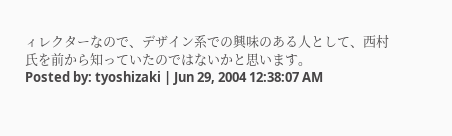ィレクターなので、デザイン系での興味のある人として、西村氏を前から知っていたのではないかと思います。
Posted by: tyoshizaki | Jun 29, 2004 12:38:07 AM